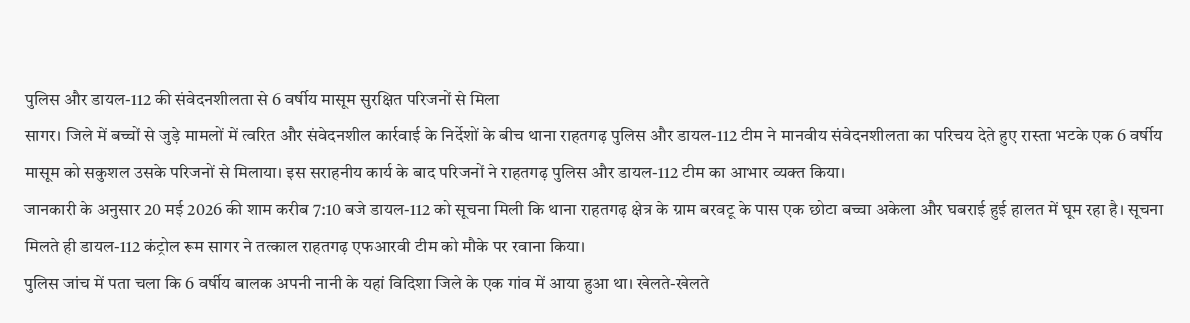पुलिस और डायल-112 की संवेदनशीलता से 6 वर्षीय मासूम सुरक्षित परिजनों से मिला
सागर। जिले में बच्चों से जुड़े मामलों में त्वरित और संवेदनशील कार्रवाई के निर्देशों के बीच थाना राहतगढ़ पुलिस और डायल-112 टीम ने मानवीय संवेदनशीलता का परिचय देते हुए रास्ता भटके एक 6 वर्षीय मासूम को सकुशल उसके परिजनों से मिलाया। इस सराहनीय कार्य के बाद परिजनों ने राहतगढ़ पुलिस और डायल-112 टीम का आभार व्यक्त किया।
जानकारी के अनुसार 20 मई 2026 की शाम करीब 7:10 बजे डायल-112 को सूचना मिली कि थाना राहतगढ़ क्षेत्र के ग्राम बरवटू के पास एक छोटा बच्चा अकेला और घबराई हुई हालत में घूम रहा है। सूचना मिलते ही डायल-112 कंट्रोल रूम सागर ने तत्काल राहतगढ़ एफआरवी टीम को मौके पर रवाना किया।
पुलिस जांच में पता चला कि 6 वर्षीय बालक अपनी नानी के यहां विदिशा जिले के एक गांव में आया हुआ था। खेलते-खेलते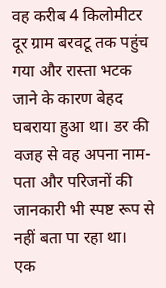वह करीब 4 किलोमीटर दूर ग्राम बरवटू तक पहुंच गया और रास्ता भटक जाने के कारण बेहद घबराया हुआ था। डर की वजह से वह अपना नाम-पता और परिजनों की जानकारी भी स्पष्ट रूप से नहीं बता पा रहा था।
एक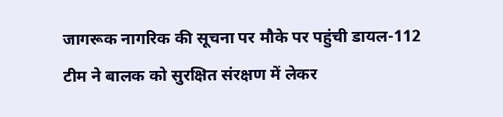जागरूक नागरिक की सूचना पर मौके पर पहुंची डायल-112 टीम ने बालक को सुरक्षित संरक्षण में लेकर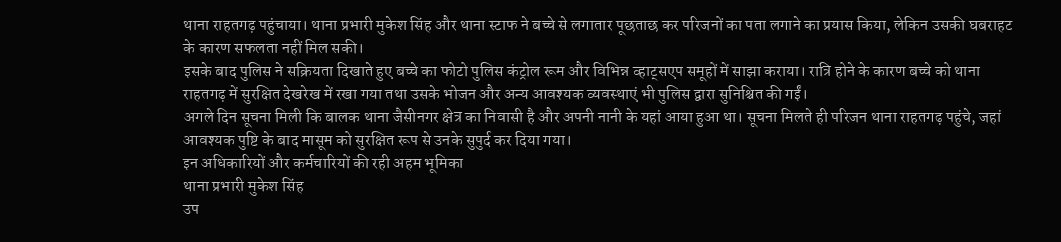थाना राहतगढ़ पहुंचाया। थाना प्रभारी मुकेश सिंह और थाना स्टाफ ने बच्चे से लगातार पूछताछ कर परिजनों का पता लगाने का प्रयास किया, लेकिन उसकी घबराहट के कारण सफलता नहीं मिल सकी।
इसके बाद पुलिस ने सक्रियता दिखाते हुए बच्चे का फोटो पुलिस कंट्रोल रूम और विभिन्न व्हाट्सएप समूहों में साझा कराया। रात्रि होने के कारण बच्चे को थाना राहतगढ़ में सुरक्षित देखरेख में रखा गया तथा उसके भोजन और अन्य आवश्यक व्यवस्थाएं भी पुलिस द्वारा सुनिश्चित की गईं।
अगले दिन सूचना मिली कि बालक थाना जैसीनगर क्षेत्र का निवासी है और अपनी नानी के यहां आया हुआ था। सूचना मिलते ही परिजन थाना राहतगढ़ पहुंचे, जहां आवश्यक पुष्टि के बाद मासूम को सुरक्षित रूप से उनके सुपुर्द कर दिया गया।
इन अधिकारियों और कर्मचारियों की रही अहम भूमिका
थाना प्रभारी मुकेश सिंह
उप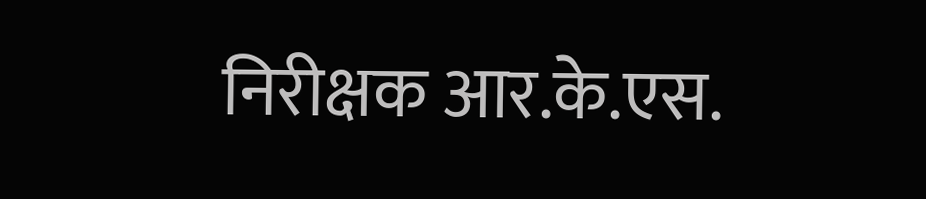निरीक्षक आर.के.एस.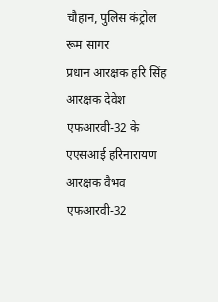चौहान, पुलिस कंट्रोल रूम सागर
प्रधान आरक्षक हरि सिंह
आरक्षक देवेश
एफआरवी-32 के एएसआई हरिनारायण
आरक्षक वैभव
एफआरवी-32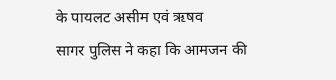के पायलट असीम एवं ऋषव
सागर पुलिस ने कहा कि आमजन की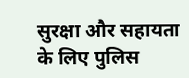सुरक्षा और सहायता के लिए पुलिस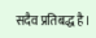सदैव प्रतिबद्ध है।